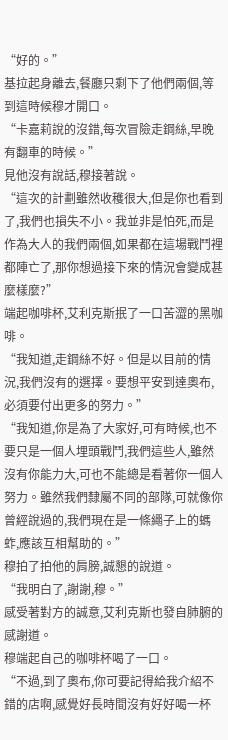“好的。”
基拉起身離去,餐廳只剩下了他們兩個,等到這時候穆才開口。
“卡嘉莉說的沒錯,每次冒險走鋼絲,早晚有翻車的時候。”
見他沒有說話,穆接著說。
“這次的計劃雖然收穫很大,但是你也看到了,我們也損失不小。我並非是怕死,而是作為大人的我們兩個,如果都在這場戰鬥裡都陣亡了,那你想過接下來的情況會變成甚麼樣麼?”
端起咖啡杯,艾利克斯抿了一口苦澀的黑咖啡。
“我知道,走鋼絲不好。但是以目前的情況,我們沒有的選擇。要想平安到達奧布,必須要付出更多的努力。”
“我知道,你是為了大家好,可有時候,也不要只是一個人埋頭戰鬥,我們這些人,雖然沒有你能力大,可也不能總是看著你一個人努力。雖然我們隸屬不同的部隊,可就像你曾經說過的,我們現在是一條繩子上的螞蚱,應該互相幫助的。”
穆拍了拍他的肩膀,誠懇的說道。
“我明白了,謝謝,穆。”
感受著對方的誠意,艾利克斯也發自肺腑的感謝道。
穆端起自己的咖啡杯喝了一口。
“不過,到了奧布,你可要記得給我介紹不錯的店啊,感覺好長時間沒有好好喝一杯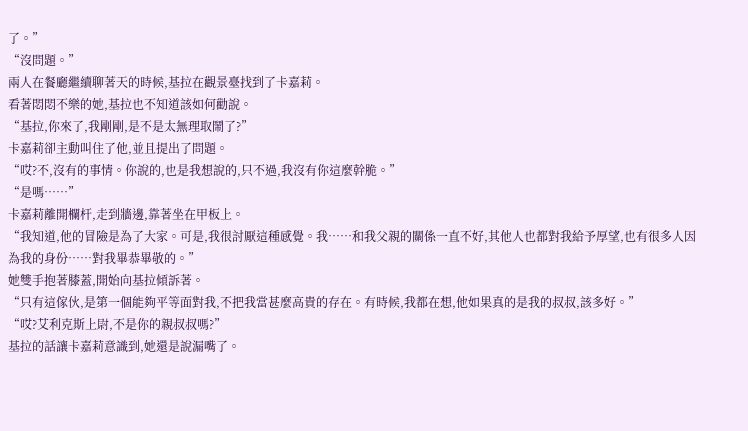了。”
“沒問題。”
兩人在餐廳繼續聊著天的時候,基拉在觀景臺找到了卡嘉莉。
看著悶悶不樂的她,基拉也不知道該如何勸說。
“基拉,你來了,我剛剛,是不是太無理取鬧了?”
卡嘉莉卻主動叫住了他,並且提出了問題。
“哎?不,沒有的事情。你說的,也是我想說的,只不過,我沒有你這麼幹脆。”
“是嗎……”
卡嘉莉離開欄杆,走到牆邊,靠著坐在甲板上。
“我知道,他的冒險是為了大家。可是,我很討厭這種感覺。我……和我父親的關係一直不好,其他人也都對我給予厚望,也有很多人因為我的身份……對我畢恭畢敬的。”
她雙手抱著膝蓋,開始向基拉傾訴著。
“只有這傢伙,是第一個能夠平等面對我,不把我當甚麼高貴的存在。有時候,我都在想,他如果真的是我的叔叔,該多好。”
“哎?艾利克斯上尉,不是你的親叔叔嗎?”
基拉的話讓卡嘉莉意識到,她還是說漏嘴了。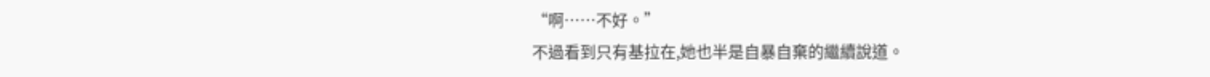“啊……不好。”
不過看到只有基拉在,她也半是自暴自棄的繼續說道。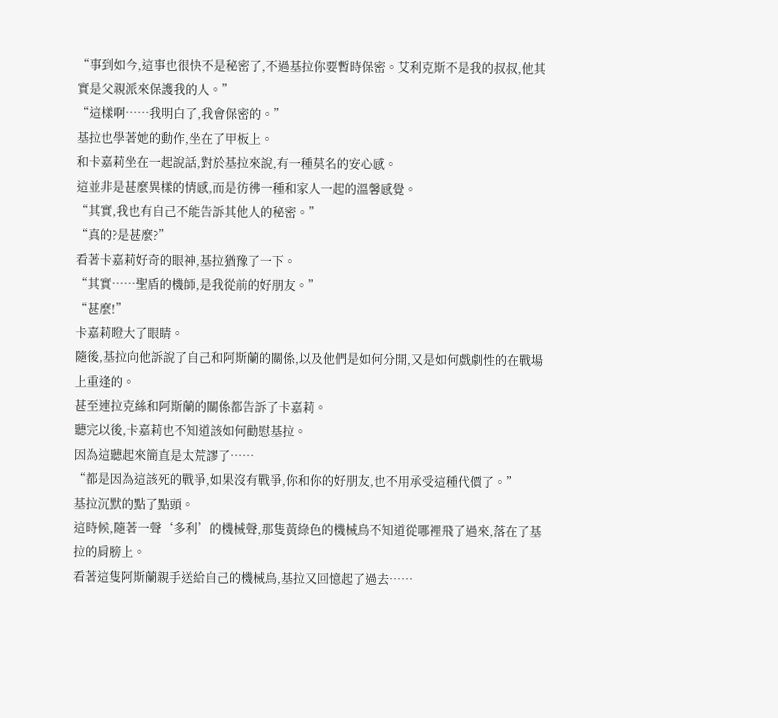“事到如今,這事也很快不是秘密了,不過基拉你要暫時保密。艾利克斯不是我的叔叔,他其實是父親派來保護我的人。”
“這樣啊……我明白了,我會保密的。”
基拉也學著她的動作,坐在了甲板上。
和卡嘉莉坐在一起說話,對於基拉來說,有一種莫名的安心感。
這並非是甚麼異樣的情感,而是彷彿一種和家人一起的溫馨感覺。
“其實,我也有自己不能告訴其他人的秘密。”
“真的?是甚麼?”
看著卡嘉莉好奇的眼神,基拉猶豫了一下。
“其實……聖盾的機師,是我從前的好朋友。”
“甚麼!”
卡嘉莉瞪大了眼睛。
隨後,基拉向他訴說了自己和阿斯蘭的關係,以及他們是如何分開,又是如何戲劇性的在戰場上重逢的。
甚至連拉克絲和阿斯蘭的關係都告訴了卡嘉莉。
聽完以後,卡嘉莉也不知道該如何勸慰基拉。
因為這聽起來簡直是太荒謬了……
“都是因為這該死的戰爭,如果沒有戰爭,你和你的好朋友,也不用承受這種代價了。”
基拉沉默的點了點頭。
這時候,隨著一聲‘多利’的機械聲,那隻黃綠色的機械鳥不知道從哪裡飛了過來,落在了基拉的肩膀上。
看著這隻阿斯蘭親手送給自己的機械鳥,基拉又回憶起了過去……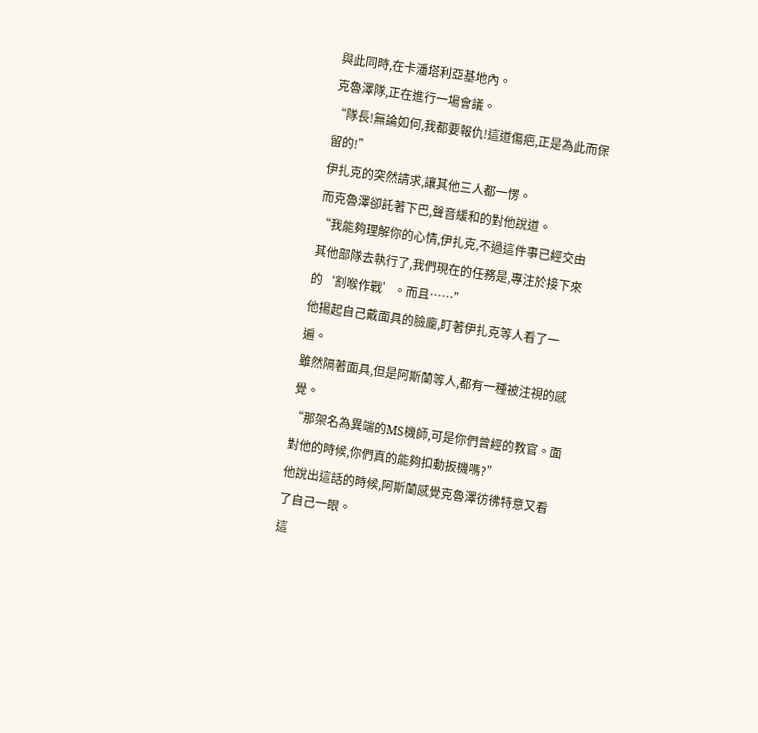與此同時,在卡潘塔利亞基地內。
克魯澤隊,正在進行一場會議。
“隊長!無論如何,我都要報仇!這道傷疤,正是為此而保留的!”
伊扎克的突然請求,讓其他三人都一愣。
而克魯澤卻託著下巴,聲音緩和的對他說道。
“我能夠理解你的心情,伊扎克,不過這件事已經交由其他部隊去執行了,我們現在的任務是,專注於接下來的‘割喉作戰’。而且……”
他揚起自己戴面具的臉龐,盯著伊扎克等人看了一遍。
雖然隔著面具,但是阿斯蘭等人,都有一種被注視的感覺。
“那架名為異端的MS機師,可是你們曾經的教官。面對他的時候,你們真的能夠扣動扳機嗎?”
他說出這話的時候,阿斯蘭感覺克魯澤彷彿特意又看了自己一眼。
這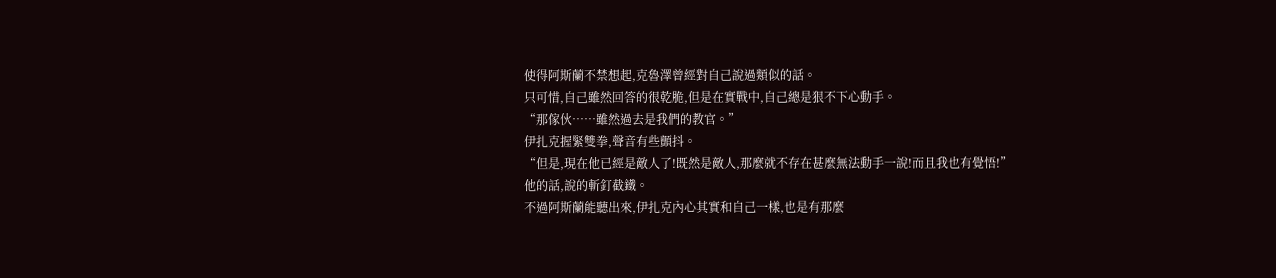使得阿斯蘭不禁想起,克魯澤曾經對自己說過類似的話。
只可惜,自己雖然回答的很乾脆,但是在實戰中,自己總是狠不下心動手。
“那傢伙……雖然過去是我們的教官。”
伊扎克握緊雙拳,聲音有些顫抖。
“但是,現在他已經是敵人了!既然是敵人,那麼就不存在甚麼無法動手一說!而且我也有覺悟!”
他的話,說的斬釘截鐵。
不過阿斯蘭能聽出來,伊扎克內心其實和自己一樣,也是有那麼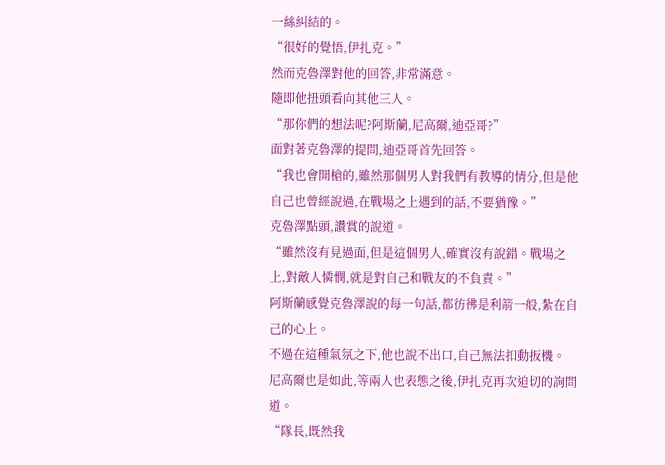一絲糾結的。
“很好的覺悟,伊扎克。”
然而克魯澤對他的回答,非常滿意。
隨即他扭頭看向其他三人。
“那你們的想法呢?阿斯蘭,尼高爾,迪亞哥?”
面對著克魯澤的提問,迪亞哥首先回答。
“我也會開槍的,雖然那個男人對我們有教導的情分,但是他自己也曾經說過,在戰場之上遇到的話,不要猶豫。”
克魯澤點頭,讚賞的說道。
“雖然沒有見過面,但是這個男人,確實沒有說錯。戰場之上,對敵人憐憫,就是對自己和戰友的不負責。”
阿斯蘭感覺克魯澤說的每一句話,都彷彿是利箭一般,紮在自己的心上。
不過在這種氣氛之下,他也說不出口,自己無法扣動扳機。
尼高爾也是如此,等兩人也表態之後,伊扎克再次迫切的詢問道。
“隊長,既然我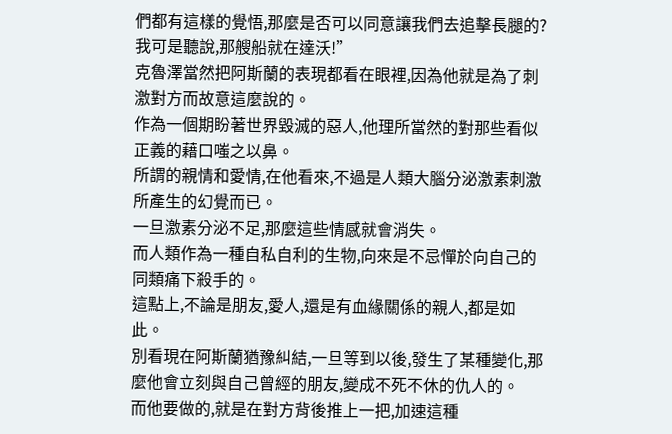們都有這樣的覺悟,那麼是否可以同意讓我們去追擊長腿的?我可是聽說,那艘船就在達沃!”
克魯澤當然把阿斯蘭的表現都看在眼裡,因為他就是為了刺激對方而故意這麼說的。
作為一個期盼著世界毀滅的惡人,他理所當然的對那些看似正義的藉口嗤之以鼻。
所謂的親情和愛情,在他看來,不過是人類大腦分泌激素刺激所產生的幻覺而已。
一旦激素分泌不足,那麼這些情感就會消失。
而人類作為一種自私自利的生物,向來是不忌憚於向自己的同類痛下殺手的。
這點上,不論是朋友,愛人,還是有血緣關係的親人,都是如此。
別看現在阿斯蘭猶豫糾結,一旦等到以後,發生了某種變化,那麼他會立刻與自己曾經的朋友,變成不死不休的仇人的。
而他要做的,就是在對方背後推上一把,加速這種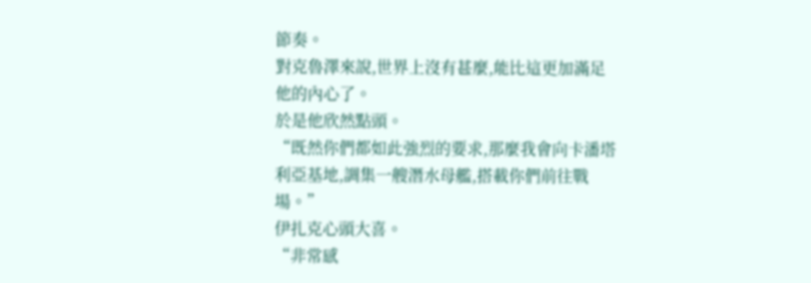節奏。
對克魯澤來說,世界上沒有甚麼,能比這更加滿足他的內心了。
於是他欣然點頭。
“既然你們都如此強烈的要求,那麼我會向卡潘塔利亞基地,調集一艘潛水母艦,搭載你們前往戰場。”
伊扎克心頭大喜。
“非常感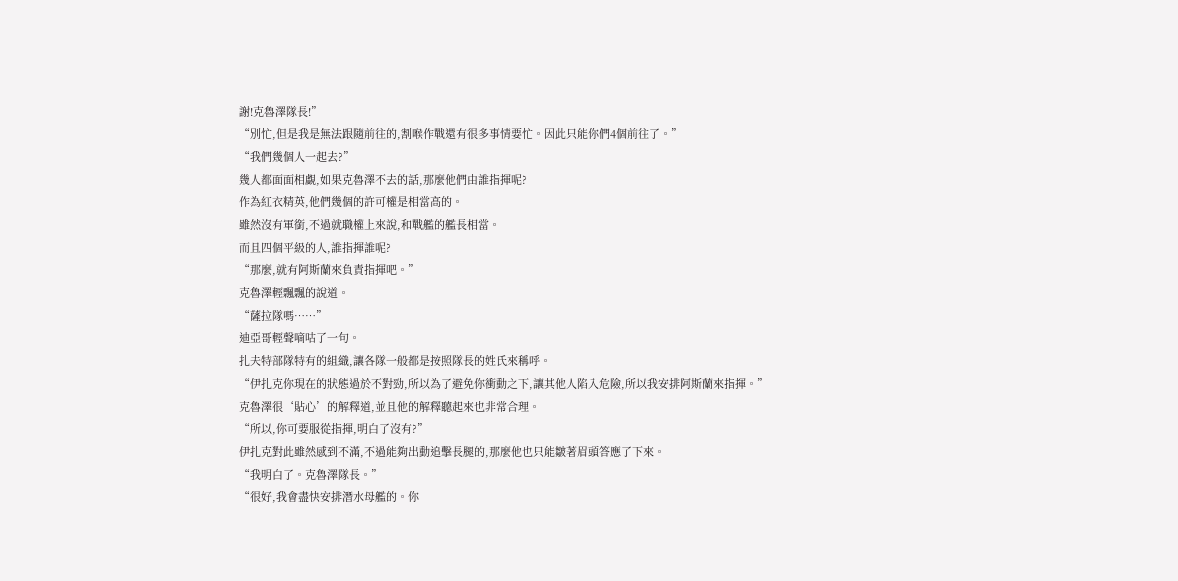謝!克魯澤隊長!”
“別忙,但是我是無法跟隨前往的,割喉作戰還有很多事情要忙。因此只能你們4個前往了。”
“我們幾個人一起去?”
幾人都面面相覷,如果克魯澤不去的話,那麼他們由誰指揮呢?
作為紅衣精英,他們幾個的許可權是相當高的。
雖然沒有軍銜,不過就職權上來說,和戰艦的艦長相當。
而且四個平級的人,誰指揮誰呢?
“那麼,就有阿斯蘭來負責指揮吧。”
克魯澤輕飄飄的說道。
“薩拉隊嗎……”
迪亞哥輕聲嘀咕了一句。
扎夫特部隊特有的組織,讓各隊一般都是按照隊長的姓氏來稱呼。
“伊扎克你現在的狀態過於不對勁,所以為了避免你衝動之下,讓其他人陷入危險,所以我安排阿斯蘭來指揮。”
克魯澤很‘貼心’的解釋道,並且他的解釋聽起來也非常合理。
“所以,你可要服從指揮,明白了沒有?”
伊扎克對此雖然感到不滿,不過能夠出動追擊長腿的,那麼他也只能皺著眉頭答應了下來。
“我明白了。克魯澤隊長。”
“很好,我會盡快安排潛水母艦的。你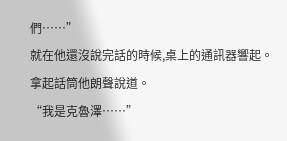們……”
就在他還沒說完話的時候,桌上的通訊器響起。
拿起話筒他朗聲說道。
“我是克魯澤……”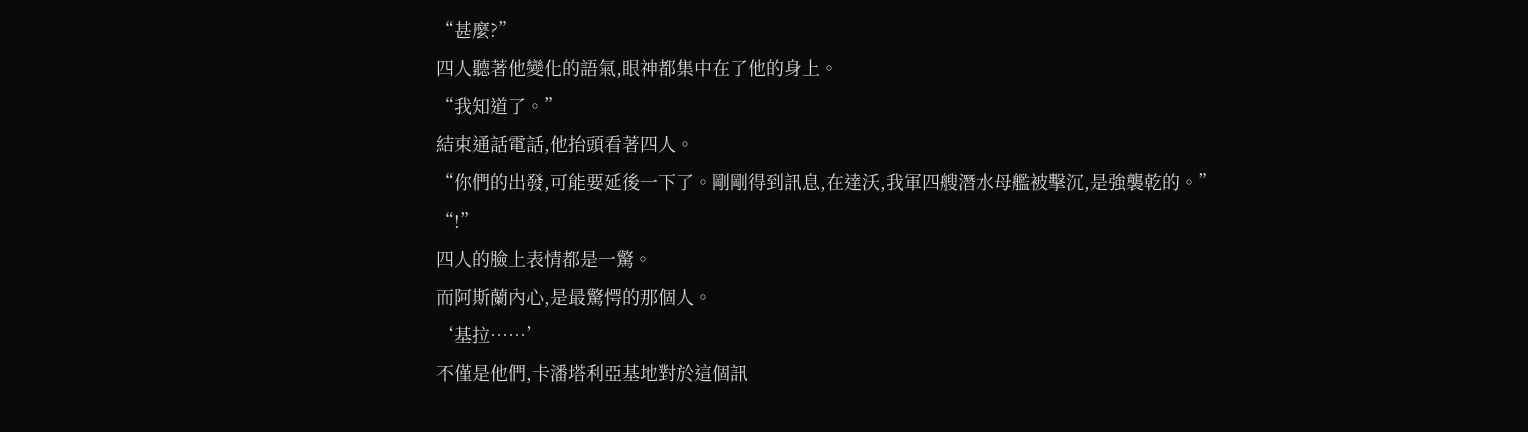“甚麼?”
四人聽著他變化的語氣,眼神都集中在了他的身上。
“我知道了。”
結束通話電話,他抬頭看著四人。
“你們的出發,可能要延後一下了。剛剛得到訊息,在達沃,我軍四艘潛水母艦被擊沉,是強襲乾的。”
“!”
四人的臉上表情都是一驚。
而阿斯蘭內心,是最驚愕的那個人。
‘基拉……’
不僅是他們,卡潘塔利亞基地對於這個訊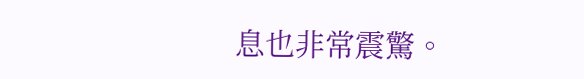息也非常震驚。